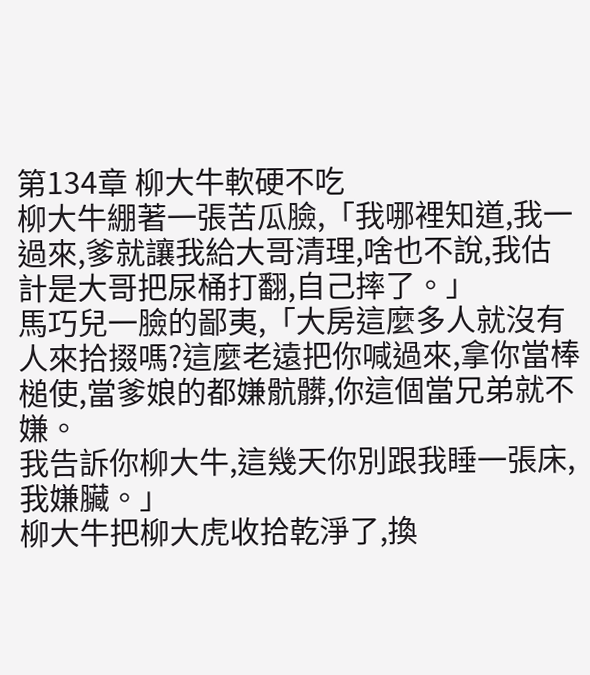第134章 柳大牛軟硬不吃
柳大牛綳著一張苦瓜臉,「我哪裡知道,我一過來,爹就讓我給大哥清理,啥也不說,我估計是大哥把尿桶打翻,自己摔了。」
馬巧兒一臉的鄙夷,「大房這麼多人就沒有人來拾掇嗎?這麼老遠把你喊過來,拿你當棒槌使,當爹娘的都嫌骯髒,你這個當兄弟就不嫌。
我告訴你柳大牛,這幾天你別跟我睡一張床,我嫌臟。」
柳大牛把柳大虎收拾乾淨了,換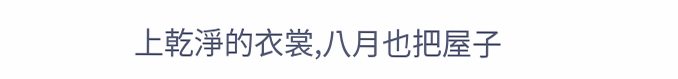上乾淨的衣裳,八月也把屋子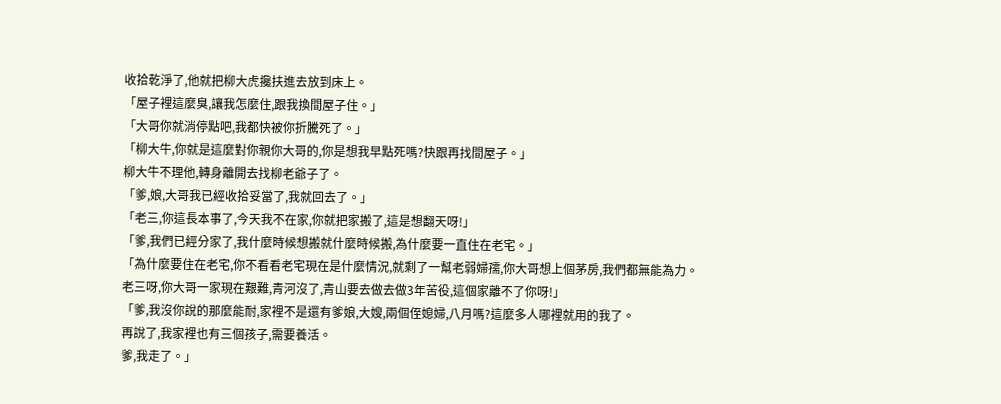收拾乾淨了,他就把柳大虎攙扶進去放到床上。
「屋子裡這麼臭,讓我怎麼住,跟我換間屋子住。」
「大哥你就消停點吧,我都快被你折騰死了。」
「柳大牛,你就是這麼對你親你大哥的,你是想我早點死嗎?快跟再找間屋子。」
柳大牛不理他,轉身離開去找柳老爺子了。
「爹,娘,大哥我已經收拾妥當了,我就回去了。」
「老三,你這長本事了,今天我不在家,你就把家搬了,這是想翻天呀!」
「爹,我們已經分家了,我什麼時候想搬就什麼時候搬,為什麼要一直住在老宅。」
「為什麼要住在老宅,你不看看老宅現在是什麼情況,就剩了一幫老弱婦孺,你大哥想上個茅房,我們都無能為力。
老三呀,你大哥一家現在艱難,青河沒了,青山要去做去做3年苦役,這個家離不了你呀!」
「爹,我沒你說的那麼能耐,家裡不是還有爹娘,大嫂,兩個侄媳婦,八月嗎?這麼多人哪裡就用的我了。
再說了,我家裡也有三個孩子,需要養活。
爹,我走了。」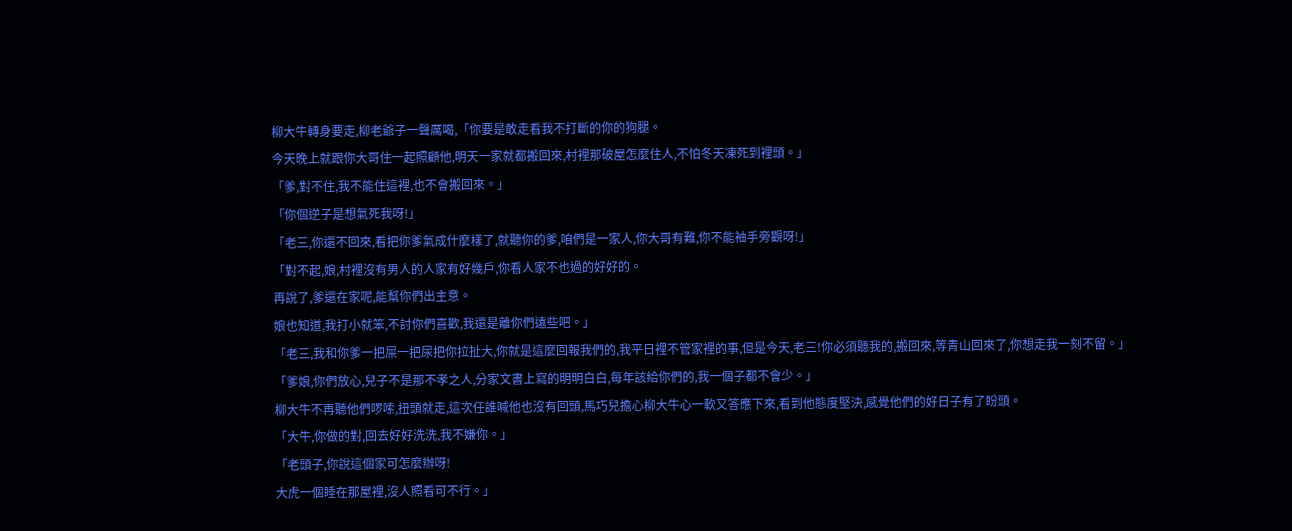柳大牛轉身要走,柳老爺子一聲厲喝,「你要是敢走看我不打斷的你的狗腿。
今天晚上就跟你大哥住一起照顧他,明天一家就都搬回來,村裡那破屋怎麼住人,不怕冬天凍死到裡頭。」
「爹,對不住,我不能住這裡,也不會搬回來。」
「你個逆子是想氣死我呀!」
「老三,你還不回來,看把你爹氣成什麼樣了,就聽你的爹,咱們是一家人,你大哥有難,你不能袖手旁觀呀!」
「對不起,娘,村裡沒有男人的人家有好幾戶,你看人家不也過的好好的。
再說了,爹還在家呢,能幫你們出主意。
娘也知道,我打小就笨,不討你們喜歡,我還是離你們遠些吧。」
「老三,我和你爹一把屎一把尿把你拉扯大,你就是這麼回報我們的,我平日裡不管家裡的事,但是今天,老三!你必須聽我的,搬回來,等青山回來了,你想走我一刻不留。」
「爹娘,你們放心,兒子不是那不孝之人,分家文書上寫的明明白白,每年該給你們的,我一個子都不會少。」
柳大牛不再聽他們啰嗦,扭頭就走,這次任誰喊他也沒有回頭,馬巧兒擔心柳大牛心一軟又答應下來,看到他態度堅決,感覺他們的好日子有了盼頭。
「大牛,你做的對,回去好好洗洗,我不嫌你。」
「老頭子,你說這個家可怎麼辦呀!
大虎一個睡在那屋裡,沒人照看可不行。」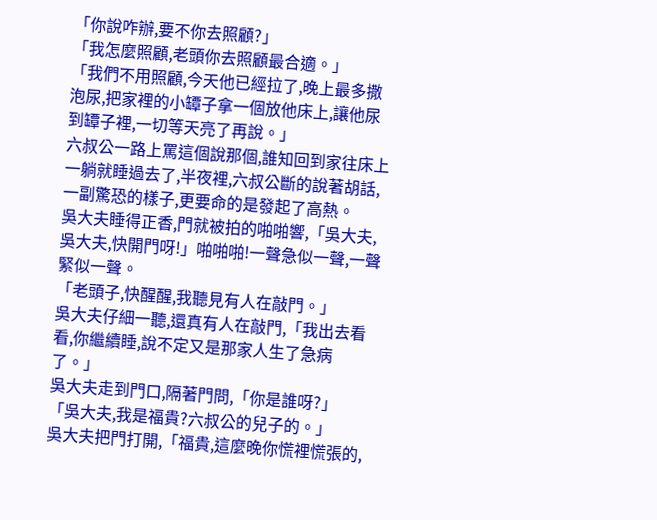「你說咋辦,要不你去照顧?」
「我怎麼照顧,老頭你去照顧最合適。」
「我們不用照顧,今天他已經拉了,晚上最多撒泡尿,把家裡的小罈子拿一個放他床上,讓他尿到罈子裡,一切等天亮了再說。」
六叔公一路上罵這個說那個,誰知回到家往床上一躺就睡過去了,半夜裡,六叔公斷的說著胡話,一副驚恐的樣子,更要命的是發起了高熱。
吳大夫睡得正香,門就被拍的啪啪響,「吳大夫,吳大夫,快開門呀!」啪啪啪!一聲急似一聲,一聲緊似一聲。
「老頭子,快醒醒,我聽見有人在敲門。」
吳大夫仔細一聽,還真有人在敲門,「我出去看看,你繼續睡,說不定又是那家人生了急病了。」
吳大夫走到門口,隔著門問,「你是誰呀?」
「吳大夫,我是福貴?六叔公的兒子的。」
吳大夫把門打開,「福貴,這麼晚你慌裡慌張的,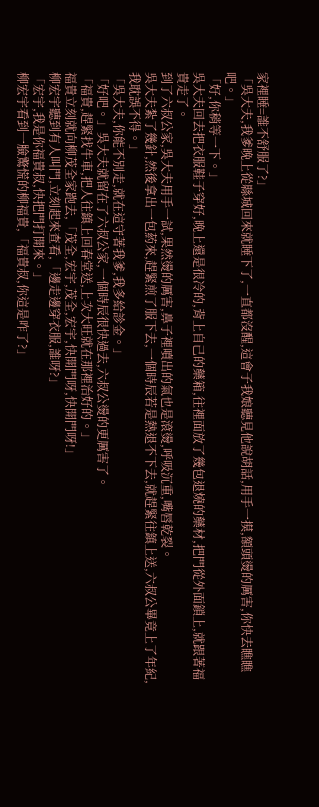家裡睡=誰不舒服了?」
「吳大夫,我爹晚上從縣城回來就睡下了,一直都沒醒,這會子我娘聽見他說胡話,用手一摸,額頭燙的厲害,你快去瞧瞧吧。」
「好,你稍等一下。」
吳大夫回去把衣服鞋子穿好,晚上還是很冷的,背上自己的藥箱,往裡面放了幾包退燒的藥材,把門從外面鎖上,就跟著福貴走了。
到了六叔公家,吳大夫用手一試,果然燙的厲害,鼻子裡噴出的氣也是滾燙,呼吸沉重,嘴唇乾裂。
吳大夫紮了幾針,然後拿出一包葯來,趕緊煎了服下去,一個時辰若是熱退不下去,就趕緊往鎮上送,六叔公畢竟上了年紀,我耽誤不得。」
「吳大夫,你能不別走,就在這守著我爹,我多給診金。」
「好吧。」吳大夫就留在了六叔公家,一個時辰很快過去,六叔公燙的更厲害了。
「福貴,趕緊找牛車,把人往鎮上回春堂送,上次大旺就在那裡治好的。」
福貴立刻就向柳茂全家跑去,「茂全,宏宇,茂全,宏宇,快開門呀,快開門呀!」
柳宏宇聽到有人叫門,立刻起來查看,「邊走邊穿衣服,誰呀?」
「宏宇,我是你福貴叔,快把門打開來。」
柳宏宇看到一臉驚慌的柳福貴,「福貴叔,你這是咋了?」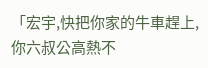「宏宇,快把你家的牛車趕上,你六叔公高熱不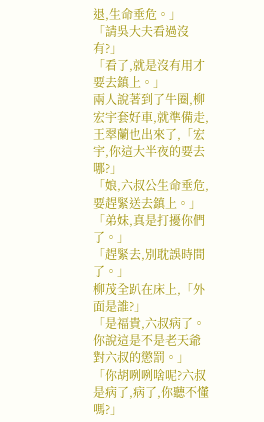退,生命垂危。」
「請吳大夫看過沒有?」
「看了,就是沒有用才要去鎮上。」
兩人說著到了牛圈,柳宏宇套好車,就準備走,王翠蘭也出來了,「宏宇,你這大半夜的要去哪?」
「娘,六叔公生命垂危,要趕緊送去鎮上。」
「弟妹,真是打擾你們了。」
「趕緊去,別耽誤時間了。」
柳茂全趴在床上,「外面是誰?」
「是福貴,六叔病了。
你說這是不是老天爺對六叔的懲罰。」
「你胡咧咧啥呢?六叔是病了,病了,你聽不懂嗎?」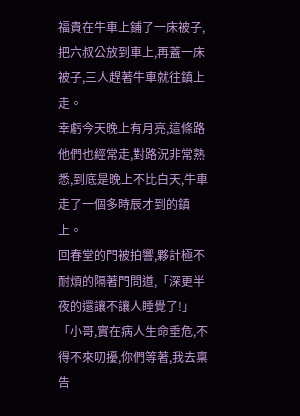福貴在牛車上鋪了一床被子,把六叔公放到車上,再蓋一床被子,三人趕著牛車就往鎮上走。
幸虧今天晚上有月亮,這條路他們也經常走,對路況非常熟悉,到底是晚上不比白天,牛車走了一個多時辰才到的鎮上。
回春堂的門被拍響,夥計極不耐煩的隔著門問道,「深更半夜的還讓不讓人睡覺了!」
「小哥,實在病人生命垂危,不得不來叨擾,你們等著,我去稟告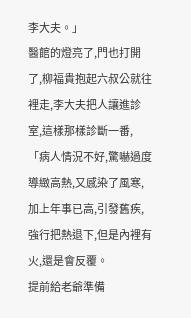李大夫。」
醫館的燈亮了,門也打開了,柳福貴抱起六叔公就往裡走,李大夫把人讓進診室,這樣那樣診斷一番,「病人情況不好,驚嚇過度導緻高熱,又感染了風寒,加上年事已高,引發舊疾,強行把熱退下,但是內裡有火,還是會反覆。
提前給老爺準備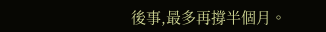後事,最多再撐半個月。